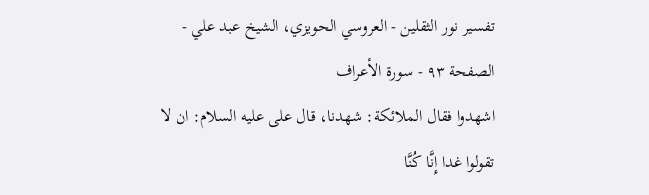تفسير نور الثقلين - العروسي الحويزي، الشيخ عبد علي - الصفحة ٩٣ - سورة الأعراف
اشهدوا فقال الملائكة: شهدنا، قال على عليه السلام: ان لا تقولوا غدا إِنَّا كُنَّا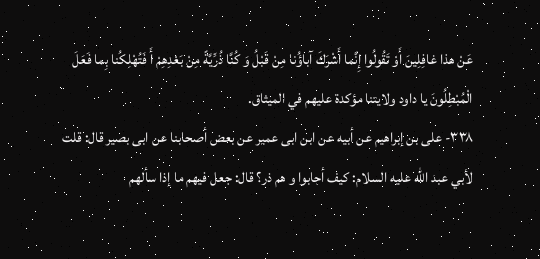عَنْ هذا غافِلِينَ أَوْ تَقُولُوا إِنَّما أَشْرَكَ آباؤُنا مِنْ قَبْلُ وَ كُنَّا ذُرِّيَّةً مِنْ بَعْدِهِمْ أَ فَتُهْلِكُنا بِما فَعَلَ الْمُبْطِلُونَ يا داود ولايتنا مؤكدة عليهم في الميثاق.
٣٣٨- على بن إبراهيم عن أبيه عن ابن ابى عمير عن بعض أصحابنا عن ابى بصير قال: قلت لأبي عبد الله عليه السلام: كيف أجابوا و هم ذر؟ قال: جعل فيهم ما إذا سألهم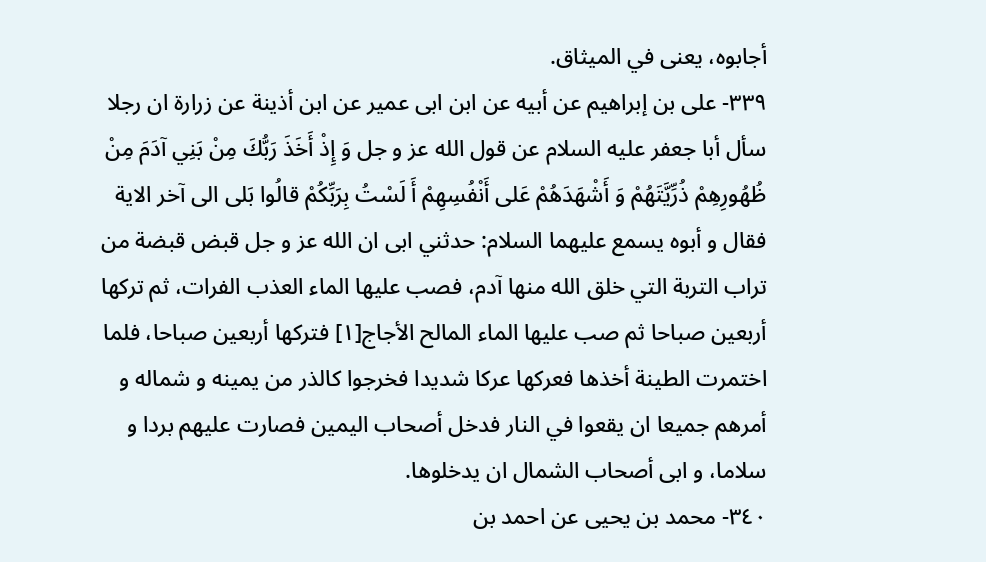أجابوه، يعنى في الميثاق.
٣٣٩- على بن إبراهيم عن أبيه عن ابن ابى عمير عن ابن أذينة عن زرارة ان رجلا سأل أبا جعفر عليه السلام عن قول الله عز و جل وَ إِذْ أَخَذَ رَبُّكَ مِنْ بَنِي آدَمَ مِنْ ظُهُورِهِمْ ذُرِّيَّتَهُمْ وَ أَشْهَدَهُمْ عَلى أَنْفُسِهِمْ أَ لَسْتُ بِرَبِّكُمْ قالُوا بَلى الى آخر الاية فقال و أبوه يسمع عليهما السلام: حدثني ابى ان الله عز و جل قبض قبضة من تراب التربة التي خلق الله منها آدم، فصب عليها الماء العذب الفرات، ثم تركها أربعين صباحا ثم صب عليها الماء المالح الأجاج[١] فتركها أربعين صباحا، فلما اختمرت الطينة أخذها فعركها عركا شديدا فخرجوا كالذر من يمينه و شماله و أمرهم جميعا ان يقعوا في النار فدخل أصحاب اليمين فصارت عليهم بردا و سلاما، و ابى أصحاب الشمال ان يدخلوها.
٣٤٠- محمد بن يحيى عن احمد بن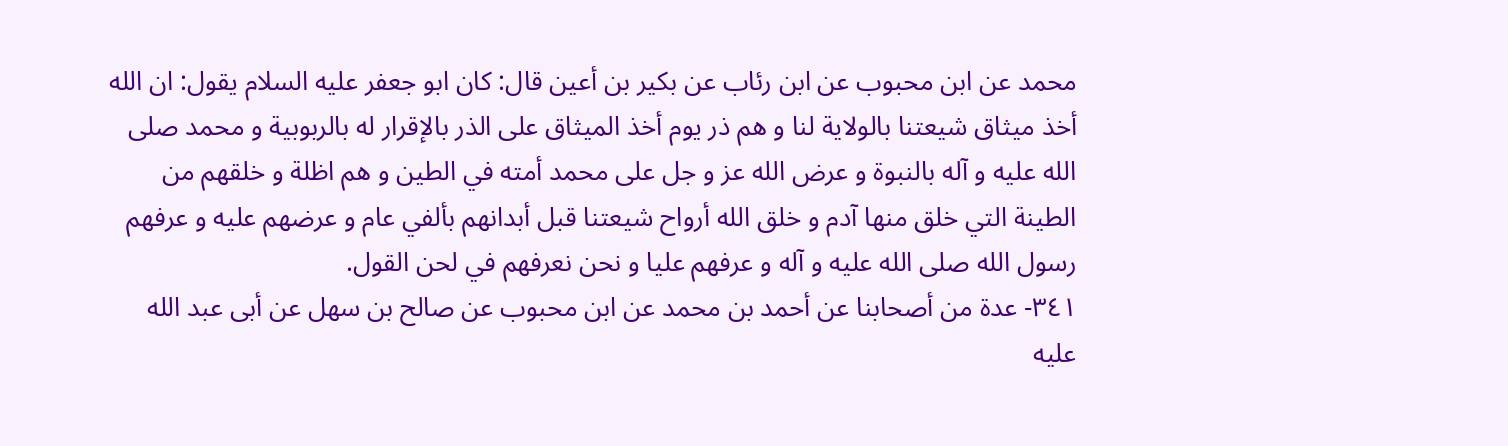محمد عن ابن محبوب عن ابن رئاب عن بكير بن أعين قال: كان ابو جعفر عليه السلام يقول: ان الله أخذ ميثاق شيعتنا بالولاية لنا و هم ذر يوم أخذ الميثاق على الذر بالإقرار له بالربوبية و محمد صلى الله عليه و آله بالنبوة و عرض الله عز و جل على محمد أمته في الطين و هم اظلة و خلقهم من الطينة التي خلق منها آدم و خلق الله أرواح شيعتنا قبل أبدانهم بألفي عام و عرضهم عليه و عرفهم رسول الله صلى الله عليه و آله و عرفهم عليا و نحن نعرفهم في لحن القول.
٣٤١- عدة من أصحابنا عن أحمد بن محمد عن ابن محبوب عن صالح بن سهل عن أبى عبد الله عليه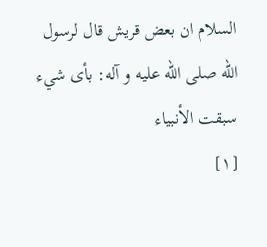السلام ان بعض قريش قال لرسول الله صلى الله عليه و آله: بأى شيء سبقت الأنبياء
[١]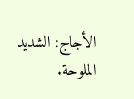الأجاج: الشديد الملوحة.